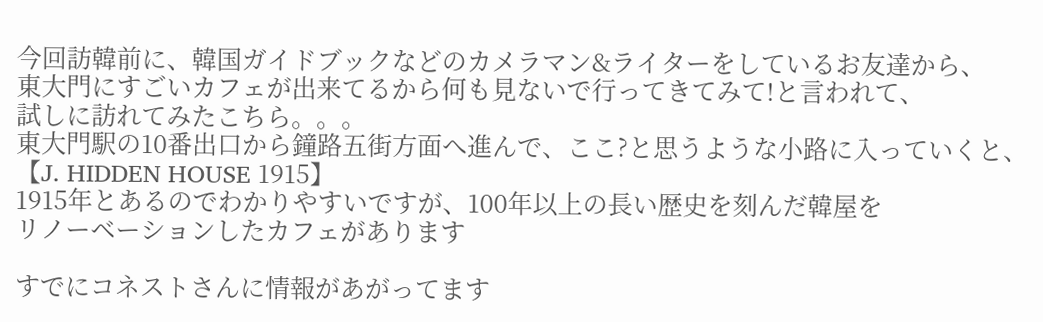今回訪韓前に、韓国ガイドブックなどのカメラマン&ライターをしているお友達から、
東大門にすごいカフェが出来てるから何も見ないで行ってきてみて!と言われて、
試しに訪れてみたこちら。。。
東大門駅の10番出口から鐘路五街方面へ進んで、ここ?と思うような小路に入っていくと、
【J. HIDDEN HOUSE 1915】
1915年とあるのでわかりやすいですが、100年以上の長い歴史を刻んだ韓屋を
リノーベーションしたカフェがあります

すでにコネストさんに情報があがってます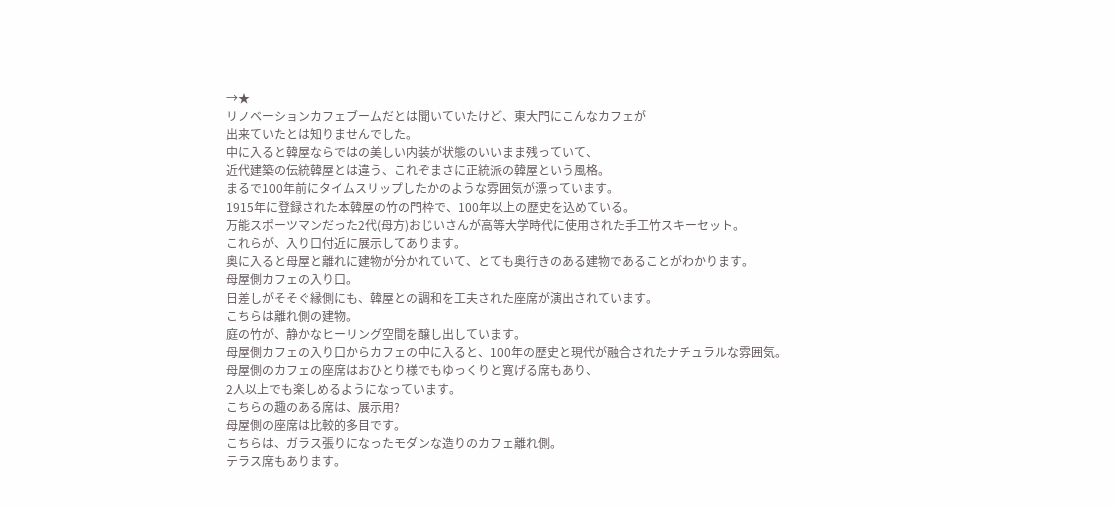→★
リノベーションカフェブームだとは聞いていたけど、東大門にこんなカフェが
出来ていたとは知りませんでした。
中に入ると韓屋ならではの美しい内装が状態のいいまま残っていて、
近代建築の伝統韓屋とは違う、これぞまさに正統派の韓屋という風格。
まるで100年前にタイムスリップしたかのような雰囲気が漂っています。
1915年に登録された本韓屋の竹の門枠で、100年以上の歴史を込めている。
万能スポーツマンだった2代(母方)おじいさんが高等大学時代に使用された手工竹スキーセット。
これらが、入り口付近に展示してあります。
奥に入ると母屋と離れに建物が分かれていて、とても奥行きのある建物であることがわかります。
母屋側カフェの入り口。
日差しがそそぐ縁側にも、韓屋との調和を工夫された座席が演出されています。
こちらは離れ側の建物。
庭の竹が、静かなヒーリング空間を醸し出しています。
母屋側カフェの入り口からカフェの中に入ると、100年の歴史と現代が融合されたナチュラルな雰囲気。
母屋側のカフェの座席はおひとり様でもゆっくりと寛げる席もあり、
2人以上でも楽しめるようになっています。
こちらの趣のある席は、展示用?
母屋側の座席は比較的多目です。
こちらは、ガラス張りになったモダンな造りのカフェ離れ側。
テラス席もあります。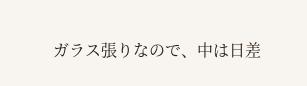ガラス張りなので、中は日差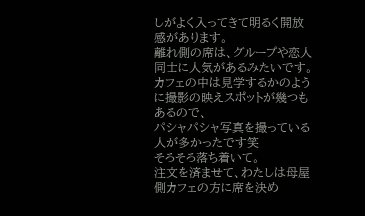しがよく入ってきて明るく開放感があります。
離れ側の席は、グループや恋人同士に人気があるみたいです。
カフェの中は見学するかのように撮影の映えスポットが幾つもあるので、
パシャパシャ写真を撮っている人が多かったです笑
そろそろ落ち着いて。
注文を済ませて、わたしは母屋側カフェの方に席を決め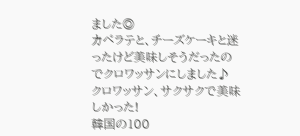ました◎
カペラテと、チーズケーキと迷ったけど美味しそうだったのでクロワッサンにしました♪
クロワッサン、サクサクで美味しかった!
韓国の100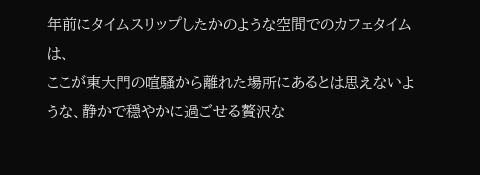年前にタイムスリップしたかのような空間でのカフェタイムは、
ここが東大門の喧騒から離れた場所にあるとは思えないような、静かで穏やかに過ごせる贅沢な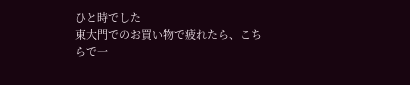ひと時でした
東大門でのお買い物で疲れたら、こちらで一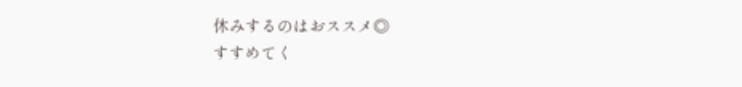休みするのはおススメ◎
すすめてく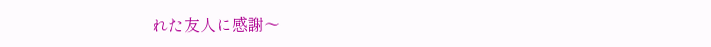れた友人に感謝〜